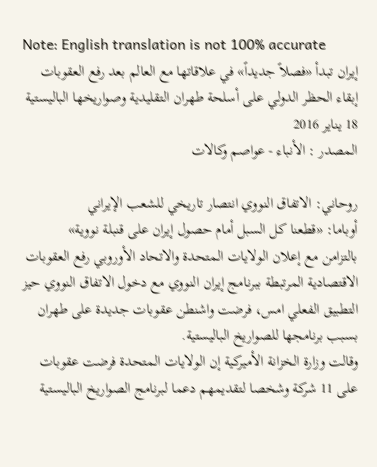Note: English translation is not 100% accurate
إيران تبدأ «فصلاً جديداً» في علاقاتها مع العالم بعد رفع العقوبات
إبقاء الحظر الدولي على أسلحة طهران التقليدية وصواريخها الباليستية
18 يناير 2016
المصدر : الأنباء - عواصم وكالات

روحاني: الاتفاق النووي انتصار تاريخي للشعب الإيراني
أوباما: «قطعنا كل السبل أمام حصول إيران على قنبلة نووية»
بالتزامن مع إعلان الولايات المتحدة والاتحاد الأوروبي رفع العقوبات الاقتصادية المرتبطة ببرنامج إيران النووي مع دخول الاتفاق النووي حيز التطبيق الفعلي امس، فرضت واشنطن عقوبات جديدة على طهران بسبب برنامجها للصواريخ الباليستية.
وقالت وزارة الخزانة الأميركية إن الولايات المتحدة فرضت عقوبات على 11 شركة وشخصا لتقديمهم دعما لبرنامج الصواريخ الباليستية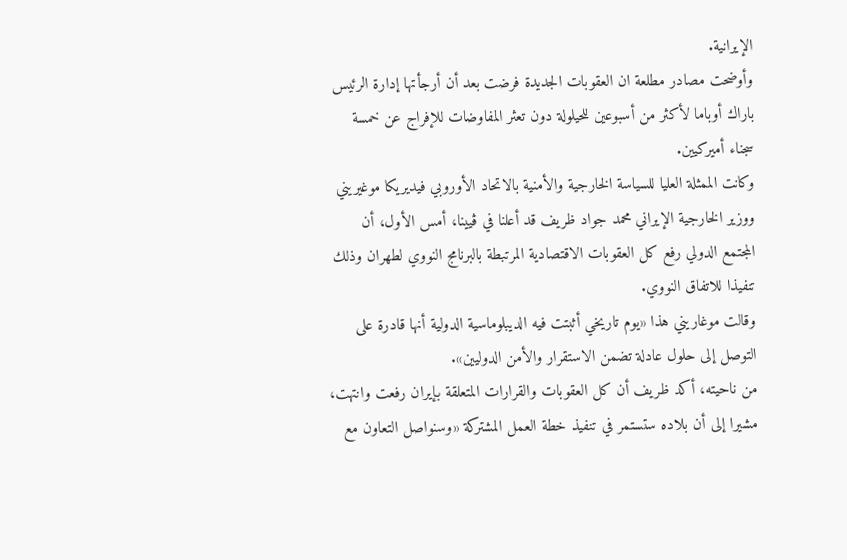الإيرانية.
وأوضحت مصادر مطلعة ان العقوبات الجديدة فرضت بعد أن أرجأتها إدارة الرئيس باراك أوباما لأكثر من أسبوعين للحيلولة دون تعثر المفاوضات للإفراج عن خمسة سجناء أميركيين.
وكانت الممثلة العليا للسياسة الخارجية والأمنية بالاتحاد الأوروبي فيديريكا موغيريني ووزير الخارجية الإيراني محمد جواد ظريف قد أعلنا في ڤيينا، أمس الأول، أن المجتمع الدولي رفع كل العقوبات الاقتصادية المرتبطة بالبرنامج النووي لطهران وذلك تنفيذا للاتفاق النووي.
وقالت موغاريني هذا «يوم تاريخي أثبتت فيه الديبلوماسية الدولية أنها قادرة على التوصل إلى حلول عادلة تضمن الاستقرار والأمن الدوليين».
من ناحيته، أكد ظريف أن كل العقوبات والقرارات المتعلقة بإيران رفعت وانتهت، مشيرا إلى أن بلاده ستستمر في تنفيذ خطة العمل المشتركة «وسنواصل التعاون مع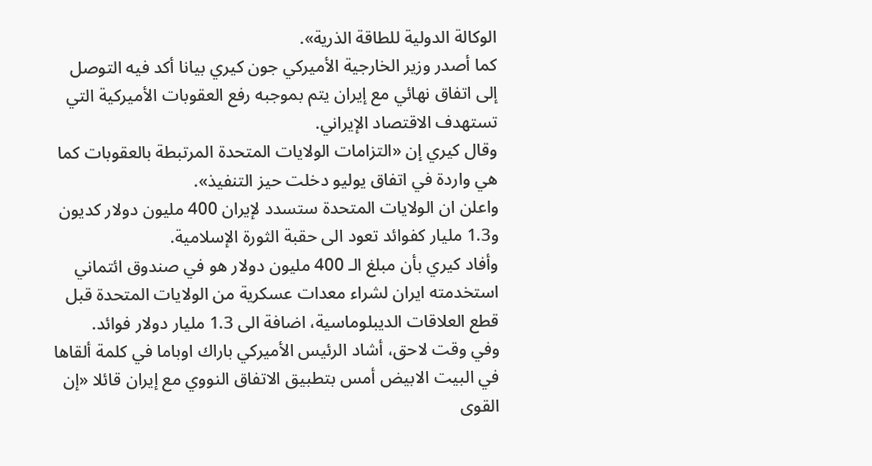الوكالة الدولية للطاقة الذرية».
كما أصدر وزير الخارجية الأميركي جون كيري بيانا أكد فيه التوصل إلى اتفاق نهائي مع إيران يتم بموجبه رفع العقوبات الأميركية التي تستهدف الاقتصاد الإيراني.
وقال كيري إن «التزامات الولايات المتحدة المرتبطة بالعقوبات كما هي واردة في اتفاق يوليو دخلت حيز التنفيذ».
واعلن ان الولايات المتحدة ستسدد لإيران 400 مليون دولار كديون و1.3 مليار كفوائد تعود الى حقبة الثورة الإسلامية.
وأفاد كيري بأن مبلغ الـ 400 مليون دولار هو في صندوق ائتماني استخدمته ايران لشراء معدات عسكرية من الولايات المتحدة قبل قطع العلاقات الديبلوماسية، اضافة الى 1.3 مليار دولار فوائد.
وفي وقت لاحق، أشاد الرئيس الأميركي باراك اوباما في كلمة ألقاها في البيت الابيض أمس بتطبيق الاتفاق النووي مع إيران قائلا «إن القوى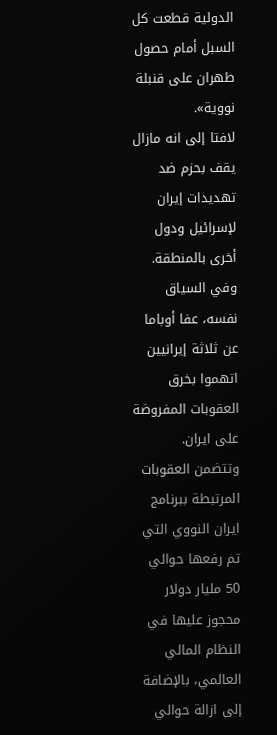الدولية قطعت كل السبل أمام حصول طهران على قنبلة نووية».
لافتا إلى انه مازال يقف بحزم ضد تهديدات إيران لإسرائيل ودول أخرى بالمنطقة.
وفي السياق نفسه، عفا أوباما عن ثلاثة إيرانيين اتهموا بخرق العقوبات المفروضة على ايران.
وتتضمن العقوبات المرتبطة ببرنامج ايران النووي التي تم رفعها حوالي 50 مليار دولار محجوز عليها في النظام المالي العالمي، بالإضافة إلى ازالة حوالي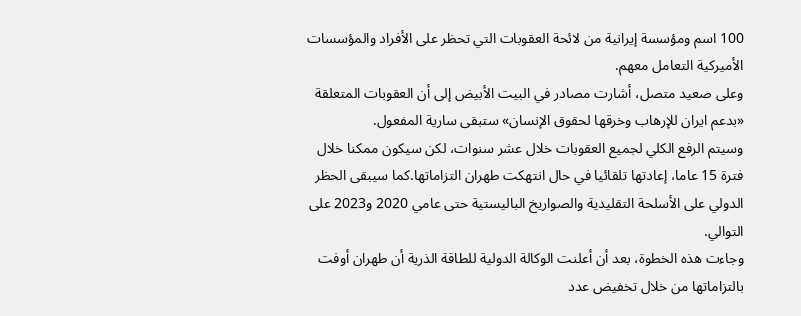100 اسم ومؤسسة إيرانية من لائحة العقوبات التي تحظر على الأفراد والمؤسسات الأميركية التعامل معهم.
وعلى صعيد متصل، أشارت مصادر في البيت الأبيض إلى أن العقوبات المتعلقة «بدعم ايران للإرهاب وخرقها لحقوق الإنسان» ستبقى سارية المفعول.
وسيتم الرفع الكلي لجميع العقوبات خلال عشر سنوات، لكن سيكون ممكنا خلال فترة 15 عاما، إعادتها تلقائيا في حال انتهكت طهران التزاماتها.كما سيبقى الحظر الدولي على الأسلحة التقليدية والصواريخ الباليستية حتى عامي 2020 و2023 على التوالي.
وجاءت هذه الخطوة، بعد أن أعلنت الوكالة الدولية للطاقة الذرية أن طهران أوفت بالتزاماتها من خلال تخفيض عدد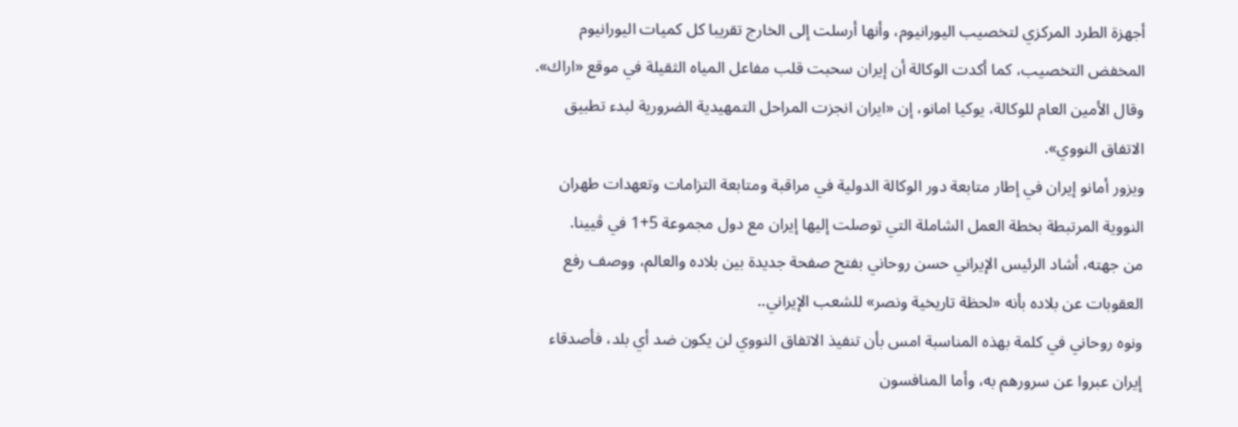أجهزة الطرد المركزي لتخصيب اليورانيوم، وأنها أرسلت إلى الخارج تقريبا كل كميات اليورانيوم المخفض التخصيب، كما أكدت الوكالة أن إيران سحبت قلب مفاعل المياه الثقيلة في موقع «اراك».
وقال الأمين العام للوكالة، يوكيا امانو، إن «ايران انجزت المراحل التمهيدية الضرورية لبدء تطبيق الاتفاق النووي».
ويزور أمانو إيران في إطار متابعة دور الوكالة الدولية في مراقبة ومتابعة التزامات وتعهدات طهران النووية المرتبطة بخطة العمل الشاملة التي توصلت إليها إيران مع دول مجموعة 5+1 في ڤيينا.
من جهته، أشاد الرئيس الإيراني حسن روحاني بفتح صفحة جديدة بين بلاده والعالم، ووصف رفع العقوبات عن بلاده بأنه «لحظة تاريخية ونصر» للشعب الإيراني..
ونوه روحاني في كلمة بهذه المناسبة امس بأن تنفيذ الاتفاق النووي لن يكون ضد أي بلد، فأصدقاء إيران عبروا عن سرورهم به، وأما المنافسون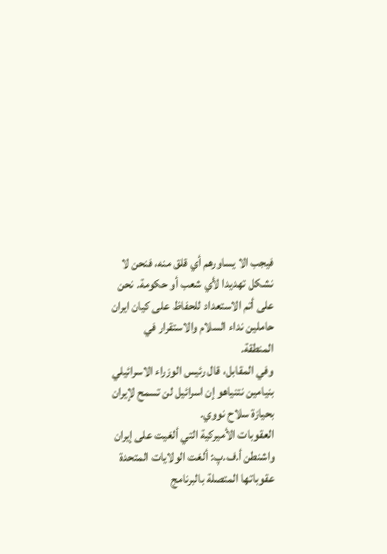فيجب الا يساورهم أي قلق منه، فنحن لا نشكل تهديدا لأي شعب أو حكومة. نحن على أتم الاستعداد للحفاظ على كيان ايران حاملين نداء السلام والاستقرار في المنطقة.
وفي المقابل، قال رئيس الوزراء الاسرائيلي بنيامين نتنياهو إن اسرائيل لن تسمح لإيران بحيازة سلاح نووي.
العقوبات الأميركية التي ألغيت على إيران
واشنطن أ.ف.پ: ألغت الولايات المتحدة عقوباتها المتصلة بالبرنامج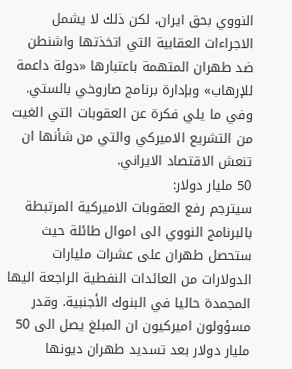النووي بحق ايران، لكن ذلك لا يشمل الاجراءات العقابية التي اتخذتها واشنطن ضد طهران المتهمة باعتبارها «دولة داعمة للإرهاب» وبإدارة برنامج صاروخي بالستي.
وفي ما يلي فكرة عن العقوبات التي الغيت من التشريع الاميركي والتي من شأنها ان تنعش الاقتصاد الايراني.
50 مليار دولار:
سيترجم رفع العقوبات الاميركية المرتبطة بالبرنامج النووي الى اموال طائلة حيث ستحصل طهران على عشرات مليارات الدولارات من العائدات النفطية الراجعة اليها المجمدة حاليا في البنوك الأجنبية. وقدر مسؤولون اميركيون ان المبلغ يصل الى 50 مليار دولار بعد تسديد طهران ديونها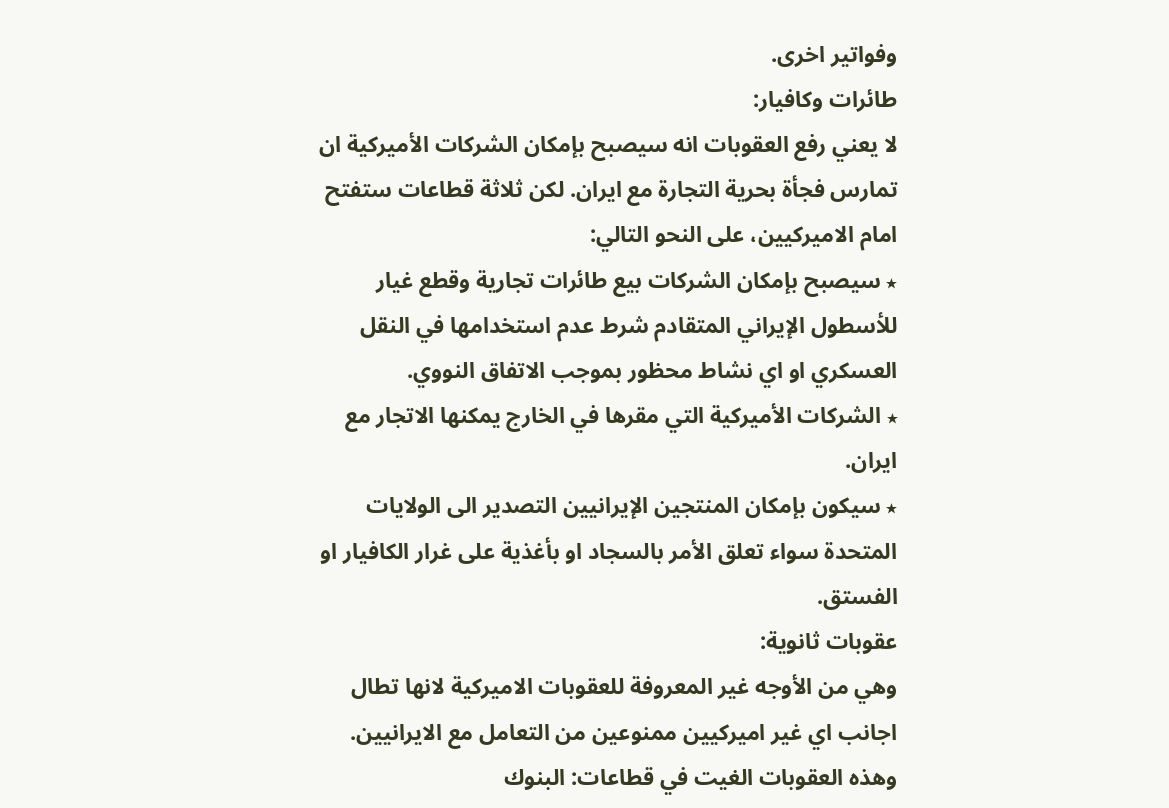وفواتير اخرى.
طائرات وكافيار:
لا يعني رفع العقوبات انه سيصبح بإمكان الشركات الأميركية ان تمارس فجأة بحرية التجارة مع ايران. لكن ثلاثة قطاعات ستفتح امام الاميركيين، على النحو التالي:
٭ سيصبح بإمكان الشركات بيع طائرات تجارية وقطع غيار للأسطول الإيراني المتقادم شرط عدم استخدامها في النقل العسكري او اي نشاط محظور بموجب الاتفاق النووي.
٭ الشركات الأميركية التي مقرها في الخارج يمكنها الاتجار مع ايران.
٭ سيكون بإمكان المنتجين الإيرانيين التصدير الى الولايات المتحدة سواء تعلق الأمر بالسجاد او بأغذية على غرار الكافيار او الفستق.
عقوبات ثانوية:
وهي من الأوجه غير المعروفة للعقوبات الاميركية لانها تطال اجانب اي غير اميركيين ممنوعين من التعامل مع الايرانيين. وهذه العقوبات الغيت في قطاعات: البنوك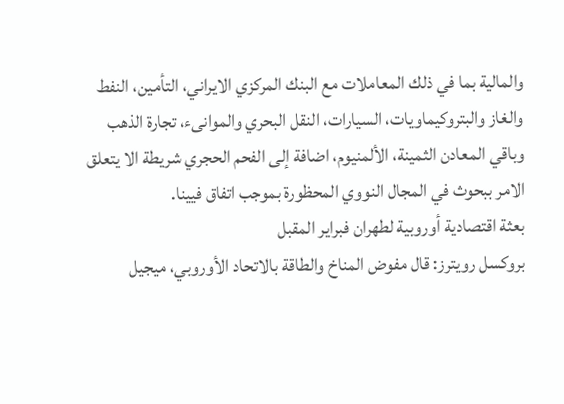والمالية بما في ذلك المعاملات مع البنك المركزي الايراني، التأمين، النفط والغاز والبتروكيماويات، السيارات، النقل البحري والموانىء، تجارة الذهب وباقي المعادن الثمينة، الألمنيوم، اضافة إلى الفحم الحجري شريطة الا يتعلق الامر ببحوث في المجال النووي المحظورة بموجب اتفاق فيينا.
بعثة اقتصادية أوروبية لطهران فبراير المقبل
بروكسل رويترز: قال مفوض المناخ والطاقة بالاتحاد الأوروبي، ميجيل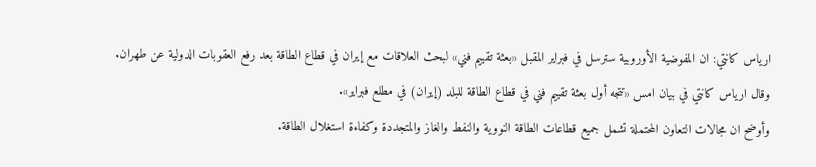ارياس كانتي: ان المفوضية الأوروبية سترسل في فبراير المقبل «بعثة تقييم فني» لبحث العلاقات مع إيران في قطاع الطاقة بعد رفع العقوبات الدولية عن طهران.
وقال ارياس كانتي في بيان امس «تتجه أول بعثة تقييم فني في قطاع الطاقة للبلد (إيران) في مطلع فبراير».
وأوضح ان مجالات التعاون المحتملة تشمل جميع قطاعات الطاقة النووية والنفط والغاز والمتجددة وكفاءة استغلال الطاقة.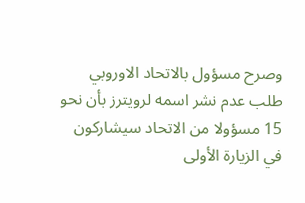وصرح مسؤول بالاتحاد الاوروبي طلب عدم نشر اسمه لرويترز بأن نحو 15 مسؤولا من الاتحاد سيشاركون في الزيارة الأولى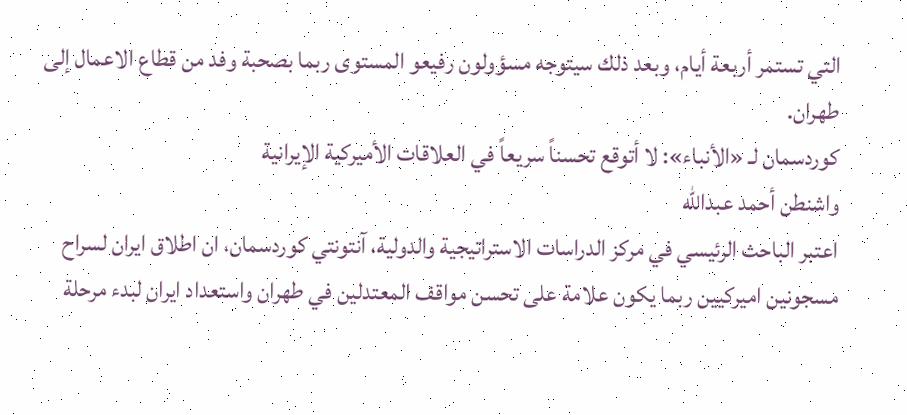التي تستمر أربعة أيام، وبعد ذلك سيتوجه مسؤولون رفيعو المستوى ربما بصحبة وفد من قطاع الاعمال إلى طهران.
كوردسمان لـ «الأنباء»: لا أتوقع تحسناً سريعاً في العلاقات الأميركية الإيرانية
واشنطن أحمد عبدالله
اعتبر الباحث الرئيسي في مركز الدراسات الاستراتيجية والدولية، آنتونتي كوردسمان، ان اطلاق ايران لسراح مسجونين اميركيين ربما يكون علامة على تحسن مواقف المعتدلين في طهران واستعداد ايران لبدء مرحلة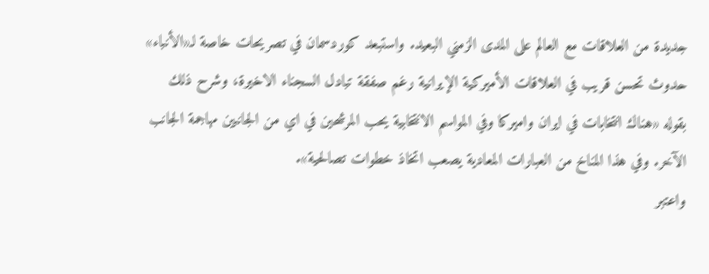جديدة من العلاقات مع العالم على المدى الزمني البعيد. واستبعد كوردسمان في تصريحات خاصة لـ«الأنباء» حدوث تحسن قريب في العلاقات الأميركية الإيرانية رغم صفقة تبادل السجناء الاخيرة، وشرح ذلك بقوله «هناك انتخابات في ايران واميركا وفي المواسم الانتخابية يحب المرشحين في اي من الجانبين مهاجمة الجانب الآخر. وفي هذا المناخ من العبارات المعادية يصعب اتخاذ خطوات تصالحية».
واعتبر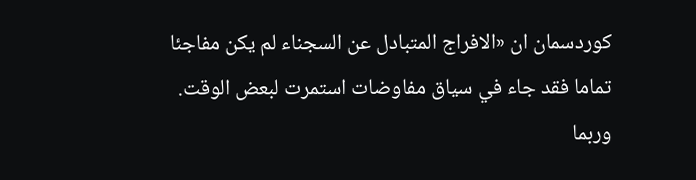كوردسمان ان «الافراج المتبادل عن السجناء لم يكن مفاجئا تماما فقد جاء في سياق مفاوضات استمرت لبعض الوقت. وربما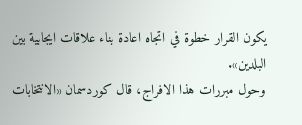يكون القرار خطوة في اتجاه اعادة بناء علاقات ايجابية بين البلدين».
وحول مبررات هذا الافراج، قال كوردسمان «الانتخابات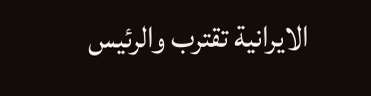الايرانية تقترب والرئيس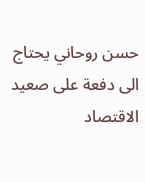حسن روحاني يحتاج الى دفعة على صعيد الاقتصاد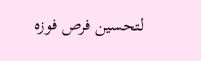لتحسين فرص فوزه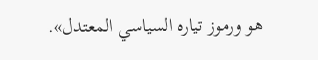هو ورموز تياره السياسي المعتدل».